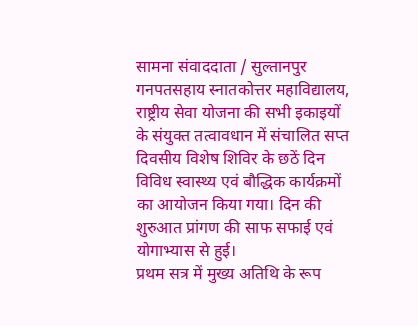सामना संवाददाता / सुल्तानपुर
गनपतसहाय स्नातकोत्तर महाविद्यालय, राष्ट्रीय सेवा योजना की सभी इकाइयों के संयुक्त तत्वावधान में संचालित सप्त दिवसीय विशेष शिविर के छठें दिन विविध स्वास्थ्य एवं बौद्धिक कार्यक्रमों का आयोजन किया गया। दिन की शुरुआत प्रांगण की साफ सफाई एवं योगाभ्यास से हुई।
प्रथम सत्र में मुख्य अतिथि के रूप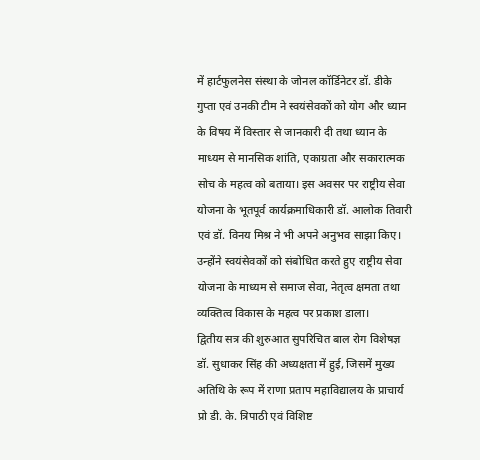में हार्टफुलनेस संस्था के जोनल कॉर्डिनेटर डॉ. डीके गुप्ता एवं उनकी टीम ने स्वयंसेवकों को योग और ध्यान के विषय में विस्तार से जानकारी दी तथा ध्यान के माध्यम से मानसिक शांति, एकाग्रता और सकारात्मक सोच के महत्व को बताया। इस अवसर पर राष्ट्रीय सेवा योजना के भूतपूर्व कार्यक्रमाधिकारी डॉ. आलोक तिवारी एवं डॉ. विनय मिश्र ने भी अपने अनुभव साझा किए। उन्होंने स्वयंसेवकों को संबोधित करते हुए राष्ट्रीय सेवा योजना के माध्यम से समाज सेवा, नेतृत्व क्षमता तथा व्यक्तित्व विकास के महत्व पर प्रकाश डाला।
द्वितीय सत्र की शुरुआत सुपरिचित बाल रोग विशेषज्ञ डॉ. सुधाकर सिंह की अध्यक्षता में हुई, जिसमें मुख्य अतिथि के रूप में राणा प्रताप महाविद्यालय के प्राचार्य प्रो डी. के. त्रिपाठी एवं विशिष्ट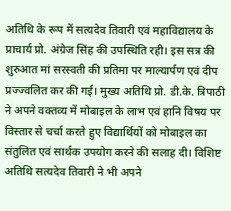अतिथि के रूप में सत्यदेव तिवारी एवं महाविद्यालय के प्राचार्य प्रो. अंग्रेज सिंह की उपस्थिति रही। इस सत्र की शुरुआत मां सरस्वती की प्रतिमा पर माल्यार्पण एवं दीप प्रज्ज्वलित कर की गई। मुख्य अतिथि प्रो. डी.के. त्रिपाठी ने अपने वक्तव्य में मोबाइल के लाभ एवं हानि विषय पर विस्तार से चर्चा करते हुए विद्यार्थियों को मोबाइल का संतुलित एवं सार्थक उपयोग करने की सलाह दी। विशिष्ट अतिथि सत्यदेव तिवारी ने भी अपने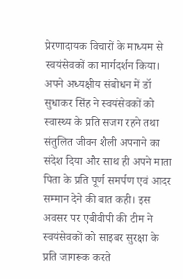प्रेरणादायक विचारों के माध्यम से स्वयंसेवकों का मार्गदर्शन किया। अपने अध्यक्षीय संबोधन में डॉ सुधाकर सिंह ने स्वयंसेवकों को स्वास्थ्य के प्रति सजग रहने तथा संतुलित जीवन शैली अपनाने का संदेश दिया और साथ ही अपने माता पिता के प्रति पूर्ण समर्पण एवं आदर सम्मान देने की बात कही। इस अवसर पर एबीवीपी की टीम ने स्वयंसेवकों को साइबर सुरक्षा के प्रति जागरूक करते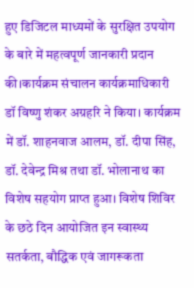हुए डिजिटल माध्यमों के सुरक्षित उपयोग के बारे में महत्वपूर्ण जानकारी प्रदान की।कार्यक्रम संचालन कार्यक्रमाधिकारी डॉ विष्णु शंकर अग्रहरि ने किया। कार्यक्रम में डॉ. शाहनवाज आलम, डॉ. दीपा सिंह, डॉ. देवेन्द्र मिश्र तथा डॉ. भोलानाथ का विशेष सहयोग प्राप्त हुआ। विशेष शिविर के छठे दिन आयोजित इन स्वास्थ्य सतर्कता, बौद्धिक एवं जागरूकता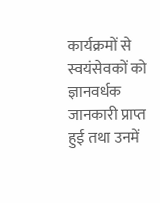कार्यक्रमों से स्वयंसेवकों को ज्ञानवर्धक जानकारी प्राप्त हुई तथा उनमें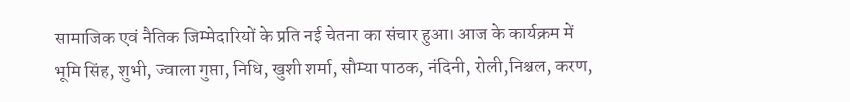सामाजिक एवं नैतिक जिम्मेदारियों के प्रति नई चेतना का संचार हुआ। आज के कार्यक्रम में भूमि सिंह, शुभी, ज्वाला गुप्ता, निधि, खुशी शर्मा, सौम्या पाठक, नंदिनी, रोली,निश्चल, करण,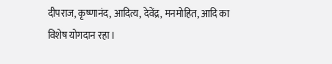दीपराज, कृष्णानंद, आदित्य, देवेंद्र, मनमोहित, आदि का विशेष योगदान रहा।